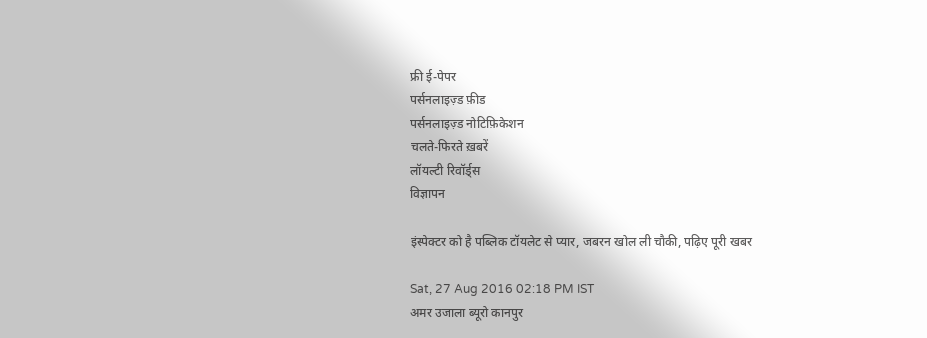फ्री ई-पेपर
पर्सनलाइज़्ड फ़ीड
पर्सनलाइज़्ड नोटिफ़िकेशन
चलते-फिरते ख़बरें
लॉयल्टी रिवॉर्ड्स
विज्ञापन

इंस्पेक्टर को है पब्लिक टॉयलेट से प्यार, जबरन खोल ली चौकी, पढ़िए पूरी खबर

Sat, 27 Aug 2016 02:18 PM IST
अमर उजाला ब्यूरो कानपुर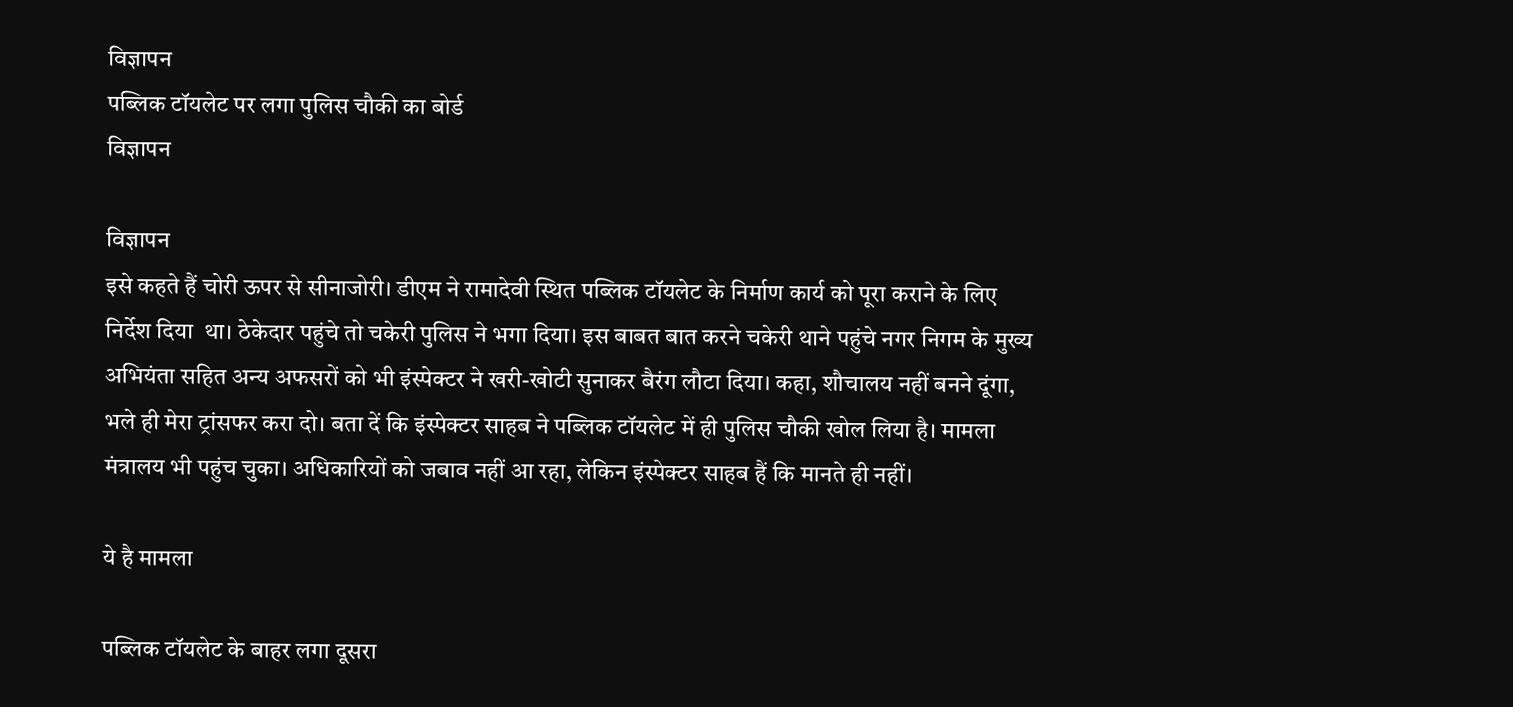विज्ञापन
पब्लिक टॉयलेट पर लगा पुलिस चौकी का बोर्ड
विज्ञापन

विज्ञापन
इसे कहते हैं चोरी ऊपर से सीनाजोरी। डीएम ने रामादेवी स्थित पब्लिक टॉयलेट के निर्माण कार्य को पूरा कराने के लिए निर्देश दिया  था। ठेकेदार पहुंचे तो चकेरी पुलिस ने भगा दिया। इस बाबत बात करने चकेरी थाने पहुंचे नगर निगम के मुख्य अभियंता सहित अन्य अफसरों को भी इंस्पेक्टर ने खरी-खोटी सुनाकर बैरंग लौटा दिया। कहा, शौचालय नहीं बनने दूंगा, भले ही मेरा ट्रांसफर करा दो। बता दें कि इंस्पेक्टर साहब ने पब्लिक टॉयलेट में ही पुलिस चौकी खोल लिया है। मामला मंत्रालय भी पहुंच चुका। अधिकारियों को जबाव नहीं आ रहा, लेकिन इंस्पेक्टर साहब हैं कि मानते ही नहीं।

ये है मामला

पब्लिक टॉयलेट के बाहर लगा दूसरा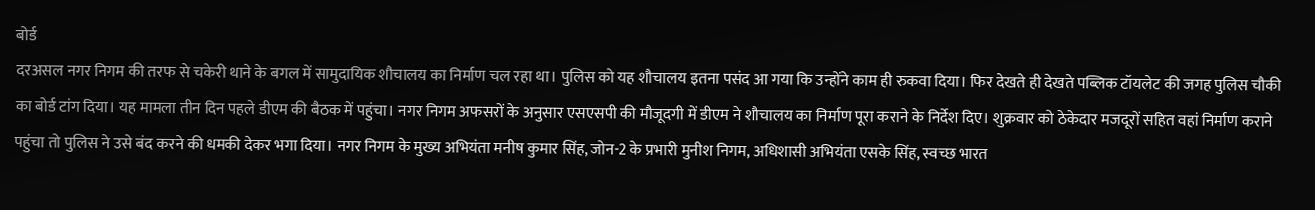बोर्ड
दरअसल नगर निगम की तरफ से चकेरी थाने के बगल में सामुदायिक शौचालय का निर्माण चल रहा था। पुलिस को यह शौचालय इतना पसंद आ गया कि उन्होंने काम ही रुकवा दिया। फिर देखते ही देखते पब्लिक टॉयलेट की जगह पुलिस चौकी का बोर्ड टांग दिया। यह मामला तीन दिन पहले डीएम की बैठक में पहुंचा। नगर निगम अफसरों के अनुसार एसएसपी की मौजूदगी में डीएम ने शौचालय का निर्माण पूरा कराने के निर्देश दिए। शुक्रवार को ठेकेदार मजदूरों सहित वहां निर्माण कराने पहुंचा तो पुलिस ने उसे बंद करने की धमकी देकर भगा दिया। नगर निगम के मुख्य अभियंता मनीष कुमार सिंह, जोन-2 के प्रभारी मुनीश निगम, अधिशासी अभियंता एसके सिंह, स्वच्छ भारत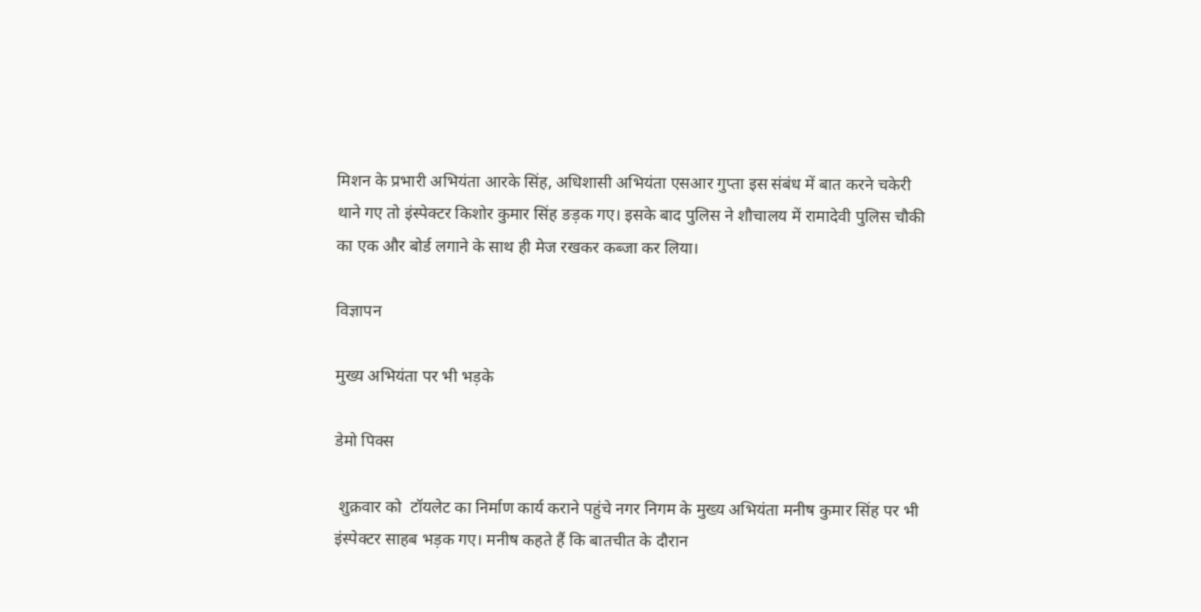मिशन के प्रभारी अभियंता आरके सिंह, अधिशासी अभियंता एसआर गुप्ता इस संबंध में बात करने चकेरी थाने गए तो इंस्पेक्टर किशोर कुमार सिंह ङड़क गए। इसके बाद पुलिस ने शौचालय में रामादेवी पुलिस चौकी का एक और बोर्ड लगाने के साथ ही मेज रखकर कब्जा कर लिया।

विज्ञापन

मुख्य अभियंता पर भी भड़के

डेमो प‌िक्स

 शुक्रवार को  टॉयलेट का निर्माण कार्य कराने पहुंचे नगर निगम के मुख्य अभियंता मनीष कुमार सिंह पर भी  इंस्पेक्टर साहब भड़क गए। मनीष कहते हैं कि बातचीत के दौरान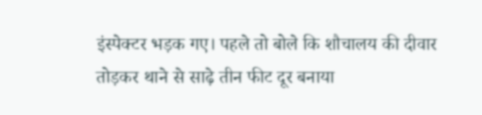इंस्पेक्टर भड़क गए। पहले तो बोले कि शौचालय की दीवार तोड़कर थाने से साढ़े तीन फीट दूर बनाया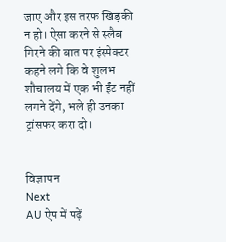जाए और इस तरफ खिड़की न हो। ऐसा करने से स्लैब गिरने की बात पर इंस्पेक्टर कहने लगे कि वे शुलभ शौचालय में एक भी ईंट नहीं लगने देंगे, भले ही उनका ट्रांसफर करा दो।


विज्ञापन
Next
AU ऐप में पढ़ें